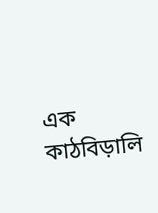এক কাঠবিড়ালি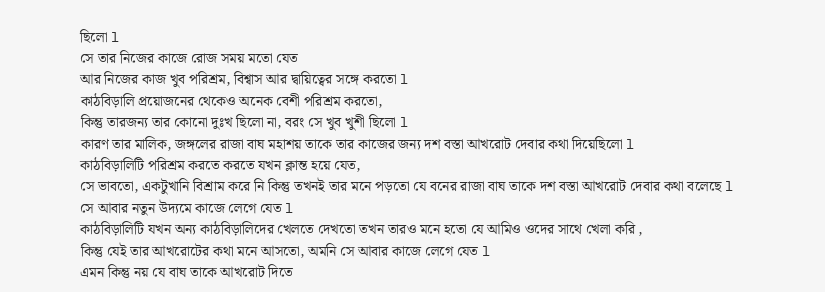ছিলো l
সে তার নিজের কাজে রোজ সময় মতো যেত
আর নিজের কাজ খুব পরিশ্রম, বিশ্বাস আর দ্বায়িত্বের সঙ্গে করতো l
কাঠবিড়ালি প্রয়োজনের থেকেও অনেক বেশী পরিশ্রম করতো,
কিন্তু তারজন্য তার কোনো দুঃখ ছিলো না, বরং সে খুব খুশী ছিলো l
কারণ তার মালিক, জঙ্গলের রাজা বাঘ মহাশয় তাকে তার কাজের জন্য দশ বস্তা আখরোট দেবার কথা দিয়েছিলো l
কাঠবিড়ালিটি পরিশ্রম করতে করতে যখন ক্লান্ত হয়ে যেত,
সে ভাবতো, একটুখানি বিশ্রাম করে নি কিন্তু তখনই তার মনে পড়তো যে বনের রাজা বাঘ তাকে দশ বস্তা আখরোট দেবার কথা বলেছে l
সে আবার নতুন উদ্যমে কাজে লেগে যেত l
কাঠবিড়ালিটি যখন অন্য কাঠবিড়ালিদের খেলতে দেখতো তখন তারও মনে হতো যে আমিও ওদের সাথে খেলা করি ,
কিন্তু যেই তার আখরোটের কথা মনে আসতো, অমনি সে আবার কাজে লেগে যেত l
এমন কিন্তু নয় যে বাঘ তাকে আখরোট দিতে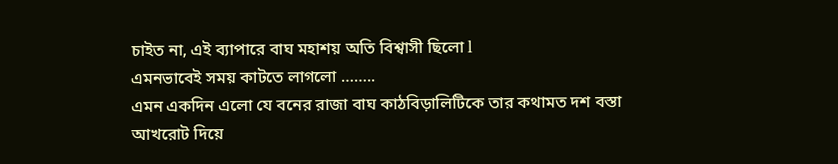চাইত না, এই ব্যাপারে বাঘ মহাশয় অতি বিশ্বাসী ছিলো l
এমনভাবেই সময় কাটতে লাগলো ……..
এমন একদিন এলো যে বনের রাজা বাঘ কাঠবিড়ালিটিকে তার কথামত দশ বস্তা আখরোট দিয়ে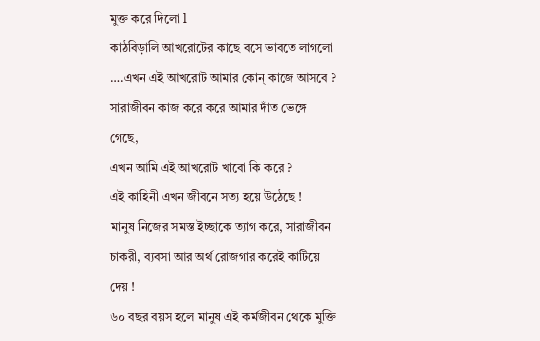মুক্ত করে দিলো l
কাঠবিড়ালি আখরোটের কাছে বসে ভাবতে লাগলো ….এখন এই আখরোট আমার কোন্ কাজে আসবে ?
সারাজীবন কাজ করে করে আমার দাঁত ভেঙ্গে গেছে,
এখন আমি এই আখরোট খাবো কি করে ?
এই কাহিনী এখন জীবনে সত্য হয়ে উঠেছে !
মানুষ নিজের সমস্ত ইচ্ছাকে ত্যাগ করে, সারাজীবন চাকরী, ব্যবসা আর অর্থ রোজগার করেই কাটিয়ে দেয় !
৬০ বছর বয়স হলে মানুষ এই কর্মজীবন থেকে মুক্তি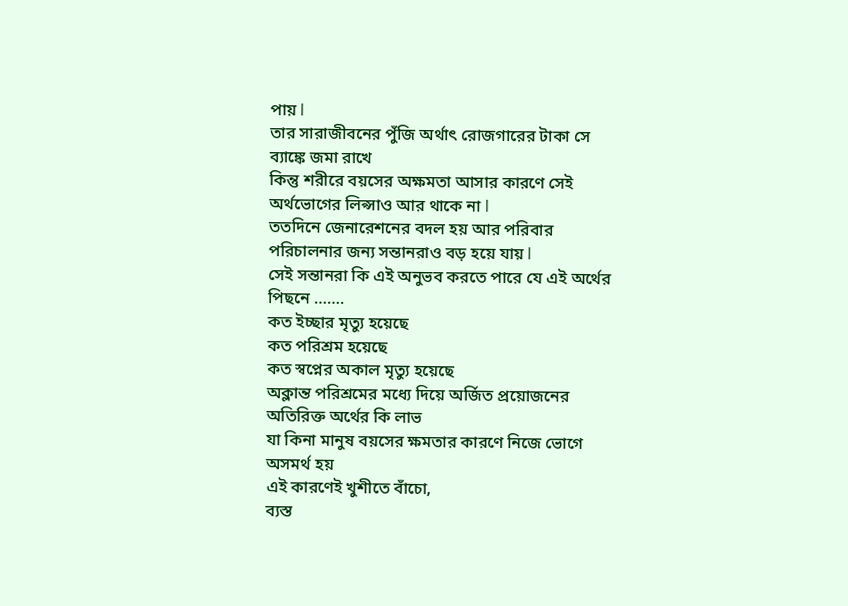পায় l
তার সারাজীবনের পুঁজি অর্থাৎ রোজগারের টাকা সে ব্যাঙ্কে জমা রাখে
কিন্তু শরীরে বয়সের অক্ষমতা আসার কারণে সেই অর্থভোগের লিপ্সাও আর থাকে না l
ততদিনে জেনারেশনের বদল হয় আর পরিবার পরিচালনার জন্য সন্তানরাও বড় হয়ে যায় l
সেই সন্তানরা কি এই অনুভব করতে পারে যে এই অর্থের পিছনে …….
কত ইচ্ছার মৃত্যু হয়েছে
কত পরিশ্রম হয়েছে
কত স্বপ্নের অকাল মৃত্যু হয়েছে
অক্লান্ত পরিশ্রমের মধ্যে দিয়ে অর্জিত প্রয়োজনের অতিরিক্ত অর্থের কি লাভ
যা কিনা মানুষ বয়সের ক্ষমতার কারণে নিজে ভোগে অসমর্থ হয়
এই কারণেই খুশীতে বাঁচো,
ব্যস্ত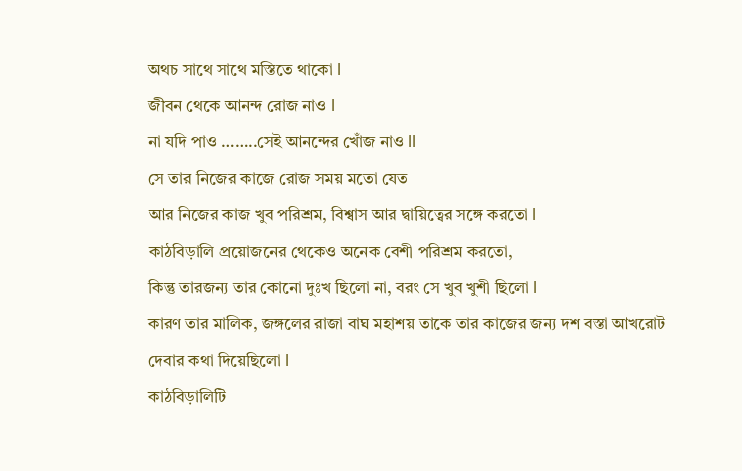অথচ সাথে সাথে মস্তিতে থাকো l
জীবন থেকে আনন্দ রোজ নাও l
না যদি পাও ……..সেই আনন্দের খোঁজ নাও ll
সে তার নিজের কাজে রোজ সময় মতো যেত
আর নিজের কাজ খুব পরিশ্রম, বিশ্বাস আর দ্বায়িত্বের সঙ্গে করতো l
কাঠবিড়ালি প্রয়োজনের থেকেও অনেক বেশী পরিশ্রম করতো,
কিন্তু তারজন্য তার কোনো দুঃখ ছিলো না, বরং সে খুব খুশী ছিলো l
কারণ তার মালিক, জঙ্গলের রাজা বাঘ মহাশয় তাকে তার কাজের জন্য দশ বস্তা আখরোট দেবার কথা দিয়েছিলো l
কাঠবিড়ালিটি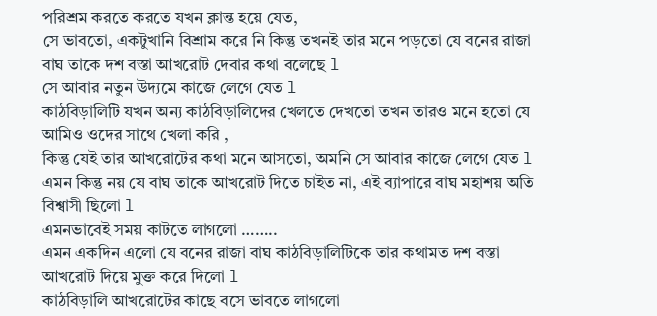পরিশ্রম করতে করতে যখন ক্লান্ত হয়ে যেত,
সে ভাবতো, একটুখানি বিশ্রাম করে নি কিন্তু তখনই তার মনে পড়তো যে বনের রাজা বাঘ তাকে দশ বস্তা আখরোট দেবার কথা বলেছে l
সে আবার নতুন উদ্যমে কাজে লেগে যেত l
কাঠবিড়ালিটি যখন অন্য কাঠবিড়ালিদের খেলতে দেখতো তখন তারও মনে হতো যে আমিও ওদের সাথে খেলা করি ,
কিন্তু যেই তার আখরোটের কথা মনে আসতো, অমনি সে আবার কাজে লেগে যেত l
এমন কিন্তু নয় যে বাঘ তাকে আখরোট দিতে চাইত না, এই ব্যাপারে বাঘ মহাশয় অতি বিশ্বাসী ছিলো l
এমনভাবেই সময় কাটতে লাগলো ……..
এমন একদিন এলো যে বনের রাজা বাঘ কাঠবিড়ালিটিকে তার কথামত দশ বস্তা আখরোট দিয়ে মুক্ত করে দিলো l
কাঠবিড়ালি আখরোটের কাছে বসে ভাবতে লাগলো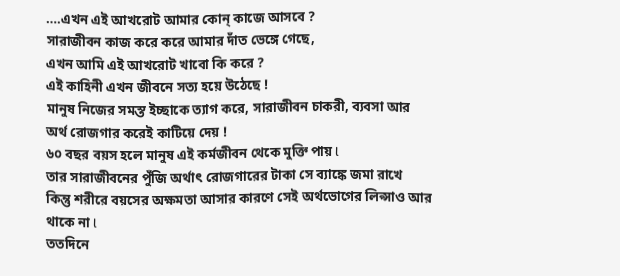….এখন এই আখরোট আমার কোন্ কাজে আসবে ?
সারাজীবন কাজ করে করে আমার দাঁত ভেঙ্গে গেছে,
এখন আমি এই আখরোট খাবো কি করে ?
এই কাহিনী এখন জীবনে সত্য হয়ে উঠেছে !
মানুষ নিজের সমস্ত ইচ্ছাকে ত্যাগ করে, সারাজীবন চাকরী, ব্যবসা আর অর্থ রোজগার করেই কাটিয়ে দেয় !
৬০ বছর বয়স হলে মানুষ এই কর্মজীবন থেকে মুক্তি পায় l
তার সারাজীবনের পুঁজি অর্থাৎ রোজগারের টাকা সে ব্যাঙ্কে জমা রাখে
কিন্তু শরীরে বয়সের অক্ষমতা আসার কারণে সেই অর্থভোগের লিপ্সাও আর থাকে না l
ততদিনে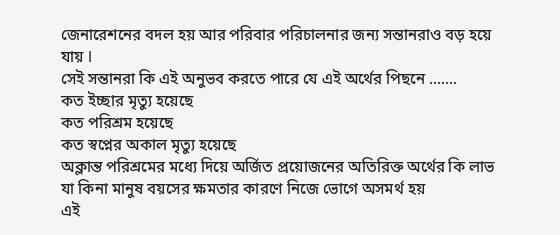জেনারেশনের বদল হয় আর পরিবার পরিচালনার জন্য সন্তানরাও বড় হয়ে যায় l
সেই সন্তানরা কি এই অনুভব করতে পারে যে এই অর্থের পিছনে …….
কত ইচ্ছার মৃত্যু হয়েছে
কত পরিশ্রম হয়েছে
কত স্বপ্নের অকাল মৃত্যু হয়েছে
অক্লান্ত পরিশ্রমের মধ্যে দিয়ে অর্জিত প্রয়োজনের অতিরিক্ত অর্থের কি লাভ
যা কিনা মানুষ বয়সের ক্ষমতার কারণে নিজে ভোগে অসমর্থ হয়
এই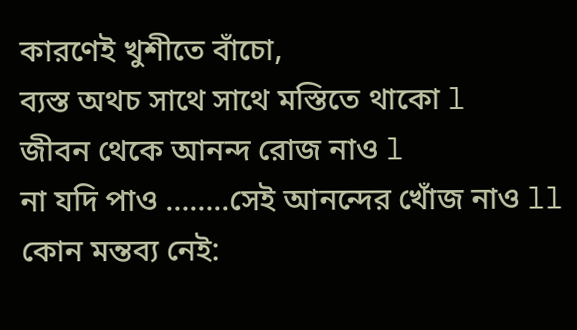কারণেই খুশীতে বাঁচো,
ব্যস্ত অথচ সাথে সাথে মস্তিতে থাকো l
জীবন থেকে আনন্দ রোজ নাও l
না যদি পাও ……..সেই আনন্দের খোঁজ নাও ll
কোন মন্তব্য নেই: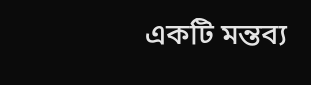একটি মন্তব্য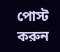পোস্ট করুন